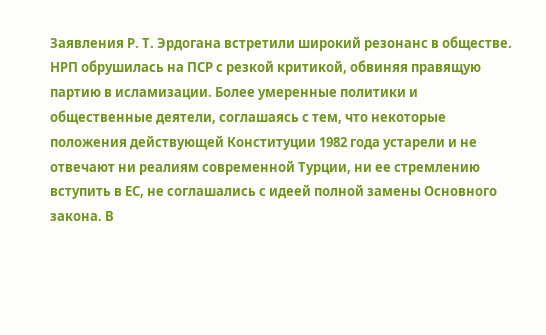Заявления Р. Т. Эрдогана встретили широкий резонанс в обществе. НРП обрушилась на ПСР с резкой критикой, обвиняя правящую партию в исламизации. Более умеренные политики и общественные деятели, соглашаясь с тем, что некоторые положения действующей Конституции 1982 года устарели и не отвечают ни реалиям современной Турции, ни ее стремлению вступить в ЕС, не соглашались с идеей полной замены Основного закона. В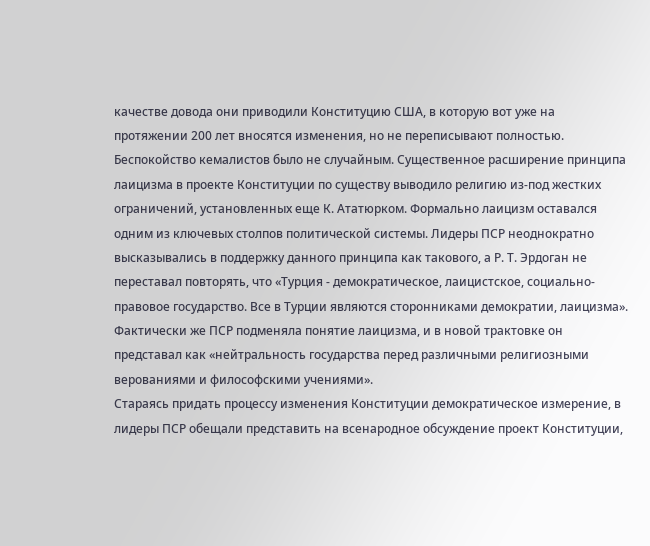качестве довода они приводили Конституцию США, в которую вот уже на протяжении 200 лет вносятся изменения, но не переписывают полностью.
Беспокойство кемалистов было не случайным. Существенное расширение принципа лаицизма в проекте Конституции по существу выводило религию из-под жестких ограничений, установленных еще К. Ататюрком. Формально лаицизм оставался одним из ключевых столпов политической системы. Лидеры ПСР неоднократно высказывались в поддержку данного принципа как такового, а Р. Т. Эрдоган не переставал повторять, что «Турция - демократическое, лаицистское, социально-правовое государство. Все в Турции являются сторонниками демократии, лаицизма». Фактически же ПСР подменяла понятие лаицизма, и в новой трактовке он представал как «нейтральность государства перед различными религиозными верованиями и философскими учениями».
Стараясь придать процессу изменения Конституции демократическое измерение, в лидеры ПСР обещали представить на всенародное обсуждение проект Конституции,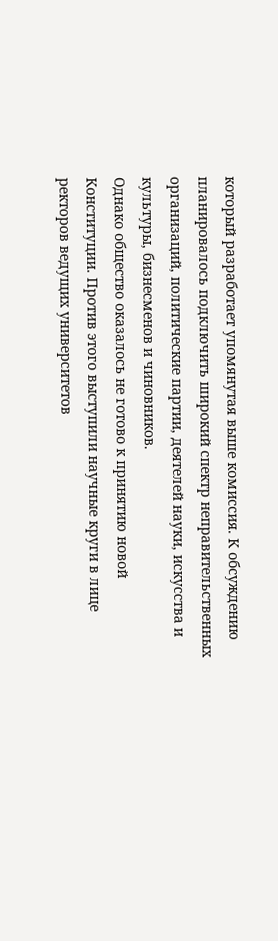который разработает упомянутая выше комиссия. К обсуждению планировалось подключить широкий спектр неправительственных организаций, политические партии, деятелей науки, искусства и культуры, бизнесменов и чиновников.
Однако общество оказалось не готово к принятию новой Конституции. Против этого выступили научные круги в лице ректоров ведущих университетов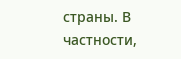страны. В частности,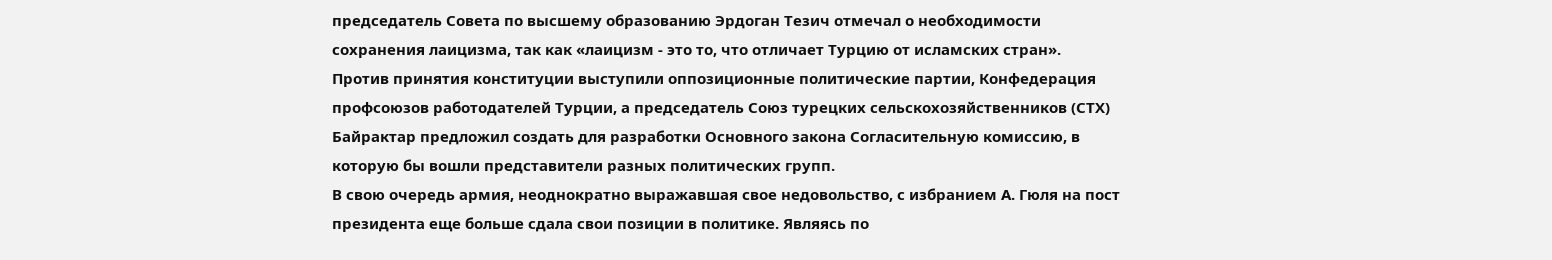председатель Совета по высшему образованию Эрдоган Тезич отмечал о необходимости сохранения лаицизма, так как «лаицизм - это то, что отличает Турцию от исламских стран».
Против принятия конституции выступили оппозиционные политические партии, Конфедерация профсоюзов работодателей Турции, а председатель Союз турецких сельскохозяйственников (СТХ) Байрактар предложил создать для разработки Основного закона Согласительную комиссию, в которую бы вошли представители разных политических групп.
В свою очередь армия, неоднократно выражавшая свое недовольство, с избранием А. Гюля на пост президента еще больше сдала свои позиции в политике. Являясь по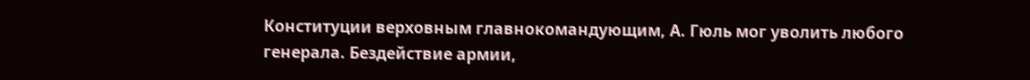Конституции верховным главнокомандующим, А. Гюль мог уволить любого генерала. Бездействие армии,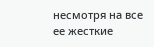несмотря на все ее жесткие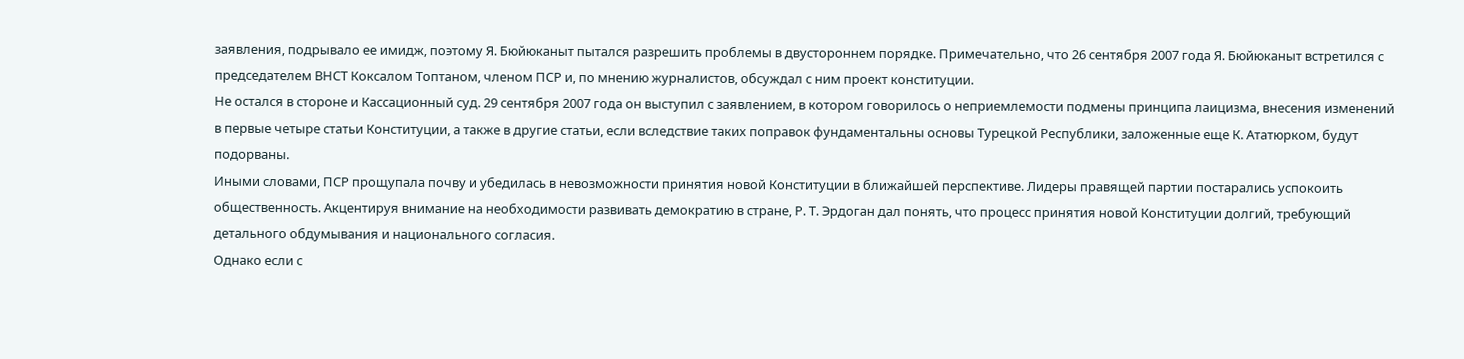заявления, подрывало ее имидж, поэтому Я. Бюйюканыт пытался разрешить проблемы в двустороннем порядке. Примечательно, что 26 сентября 2007 года Я. Бюйюканыт встретился с председателем ВНСТ Коксалом Топтаном, членом ПСР и, по мнению журналистов, обсуждал с ним проект конституции.
Не остался в стороне и Кассационный суд. 29 сентября 2007 года он выступил с заявлением, в котором говорилось о неприемлемости подмены принципа лаицизма, внесения изменений в первые четыре статьи Конституции, а также в другие статьи, если вследствие таких поправок фундаментальны основы Турецкой Республики, заложенные еще К. Ататюрком, будут подорваны.
Иными словами, ПСР прощупала почву и убедилась в невозможности принятия новой Конституции в ближайшей перспективе. Лидеры правящей партии постарались успокоить общественность. Акцентируя внимание на необходимости развивать демократию в стране, Р. Т. Эрдоган дал понять, что процесс принятия новой Конституции долгий, требующий детального обдумывания и национального согласия.
Однако если с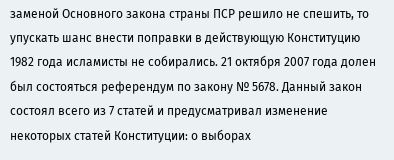заменой Основного закона страны ПСР решило не спешить, то упускать шанс внести поправки в действующую Конституцию 1982 года исламисты не собирались. 21 октября 2007 года долен был состояться референдум по закону № 5678. Данный закон состоял всего из 7 статей и предусматривал изменение некоторых статей Конституции: о выборах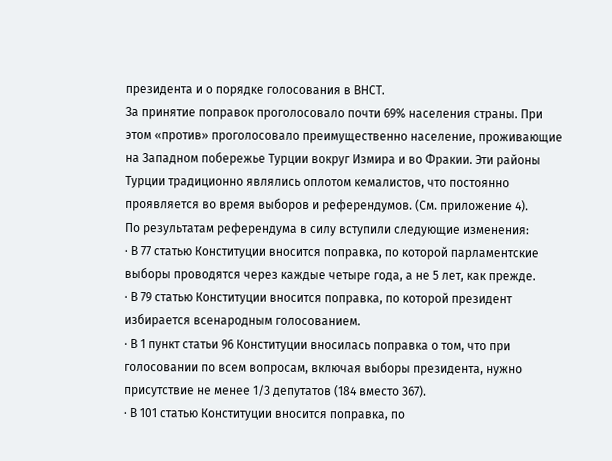президента и о порядке голосования в ВНСТ.
За принятие поправок проголосовало почти 69% населения страны. При этом «против» проголосовало преимущественно население, проживающие на Западном побережье Турции вокруг Измира и во Фракии. Эти районы Турции традиционно являлись оплотом кемалистов, что постоянно проявляется во время выборов и референдумов. (См. приложение 4).
По результатам референдума в силу вступили следующие изменения:
· В 77 статью Конституции вносится поправка, по которой парламентские выборы проводятся через каждые четыре года, а не 5 лет, как прежде.
· В 79 статью Конституции вносится поправка, по которой президент избирается всенародным голосованием.
· В 1 пункт статьи 96 Конституции вносилась поправка о том, что при голосовании по всем вопросам, включая выборы президента, нужно присутствие не менее 1/3 депутатов (184 вместо 367).
· В 101 статью Конституции вносится поправка, по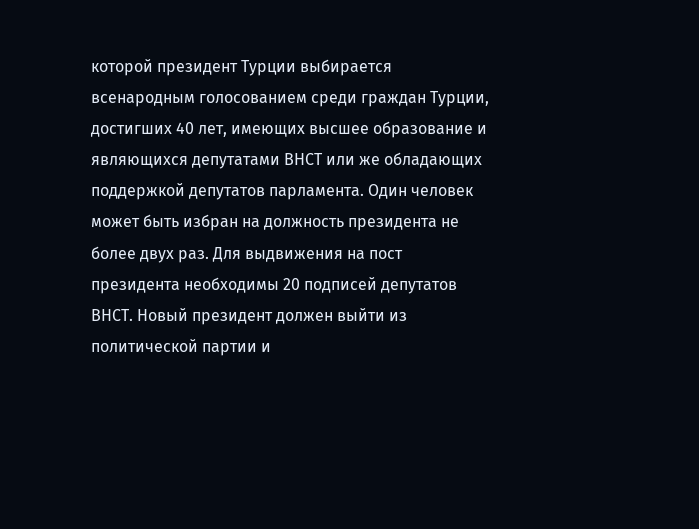которой президент Турции выбирается всенародным голосованием среди граждан Турции, достигших 40 лет, имеющих высшее образование и являющихся депутатами ВНСТ или же обладающих поддержкой депутатов парламента. Один человек может быть избран на должность президента не более двух раз. Для выдвижения на пост президента необходимы 20 подписей депутатов ВНСТ. Новый президент должен выйти из политической партии и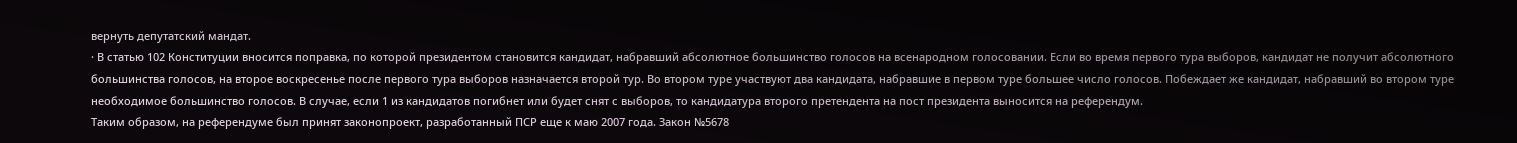вернуть депутатский мандат.
· В статью 102 Конституции вносится поправка, по которой президентом становится кандидат, набравший абсолютное большинство голосов на всенародном голосовании. Если во время первого тура выборов, кандидат не получит абсолютного большинства голосов, на второе воскресенье после первого тура выборов назначается второй тур. Во втором туре участвуют два кандидата, набравшие в первом туре большее число голосов. Побеждает же кандидат, набравший во втором туре необходимое большинство голосов. В случае, если 1 из кандидатов погибнет или будет снят с выборов, то кандидатура второго претендента на пост президента выносится на референдум.
Таким образом, на референдуме был принят законопроект, разработанный ПСР еще к маю 2007 года. Закон №5678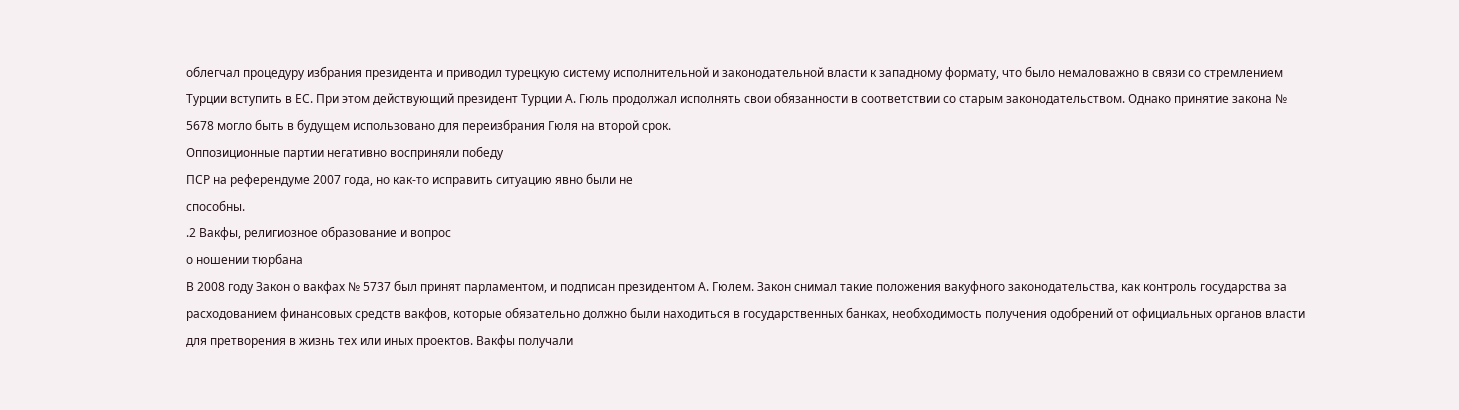облегчал процедуру избрания президента и приводил турецкую систему исполнительной и законодательной власти к западному формату, что было немаловажно в связи со стремлением Турции вступить в ЕС. При этом действующий президент Турции А. Гюль продолжал исполнять свои обязанности в соответствии со старым законодательством. Однако принятие закона № 5678 могло быть в будущем использовано для переизбрания Гюля на второй срок.
Оппозиционные партии негативно восприняли победу
ПСР на референдуме 2007 года, но как-то исправить ситуацию явно были не
способны.
.2 Вакфы, религиозное образование и вопрос
о ношении тюрбана
В 2008 году Закон о вакфах № 5737 был принят парламентом, и подписан президентом А. Гюлем. Закон снимал такие положения вакуфного законодательства, как контроль государства за расходованием финансовых средств вакфов, которые обязательно должно были находиться в государственных банках, необходимость получения одобрений от официальных органов власти для претворения в жизнь тех или иных проектов. Вакфы получали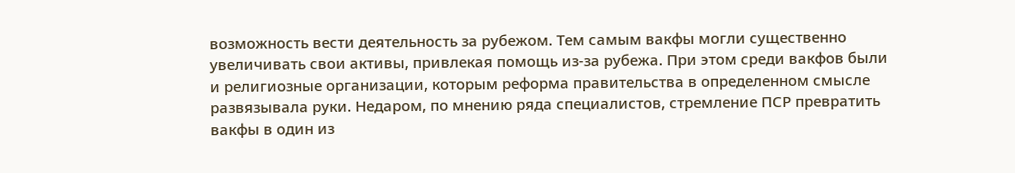возможность вести деятельность за рубежом. Тем самым вакфы могли существенно увеличивать свои активы, привлекая помощь из-за рубежа. При этом среди вакфов были и религиозные организации, которым реформа правительства в определенном смысле развязывала руки. Недаром, по мнению ряда специалистов, стремление ПСР превратить вакфы в один из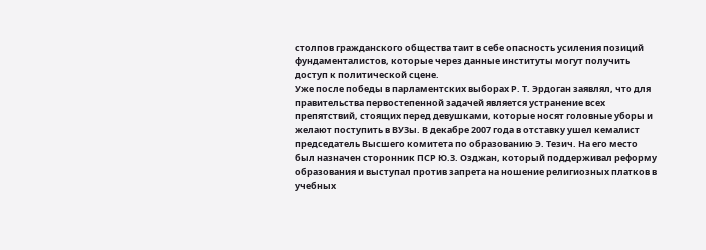столпов гражданского общества таит в себе опасность усиления позиций фундаменталистов, которые через данные институты могут получить доступ к политической сцене.
Уже после победы в парламентских выборах Р. Т. Эрдоган заявлял, что для правительства первостепенной задачей является устранение всех препятствий, стоящих перед девушками, которые носят головные уборы и желают поступить в ВУЗы. В декабре 2007 года в отставку ушел кемалист председатель Высшего комитета по образованию Э. Тезич. На его место был назначен сторонник ПСР Ю.З. Озджан, который поддерживал реформу образования и выступал против запрета на ношение религиозных платков в учебных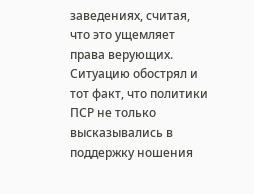заведениях, считая, что это ущемляет права верующих.
Ситуацию обострял и тот факт, что политики ПСР не только высказывались в поддержку ношения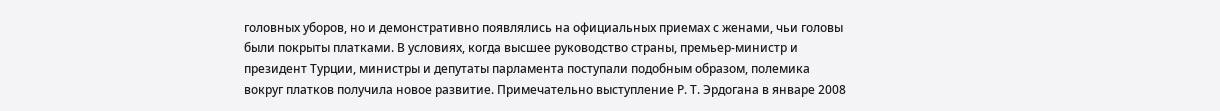головных уборов, но и демонстративно появлялись на официальных приемах с женами, чьи головы были покрыты платками. В условиях, когда высшее руководство страны, премьер-министр и президент Турции, министры и депутаты парламента поступали подобным образом, полемика вокруг платков получила новое развитие. Примечательно выступление Р. Т. Эрдогана в январе 2008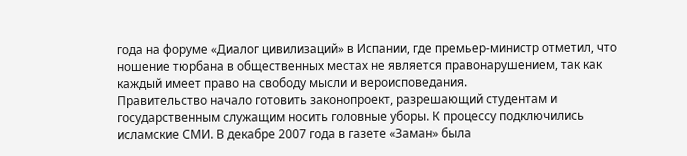года на форуме «Диалог цивилизаций» в Испании, где премьер-министр отметил, что ношение тюрбана в общественных местах не является правонарушением, так как каждый имеет право на свободу мысли и вероисповедания.
Правительство начало готовить законопроект, разрешающий студентам и государственным служащим носить головные уборы. К процессу подключились исламские СМИ. В декабре 2007 года в газете «Заман» была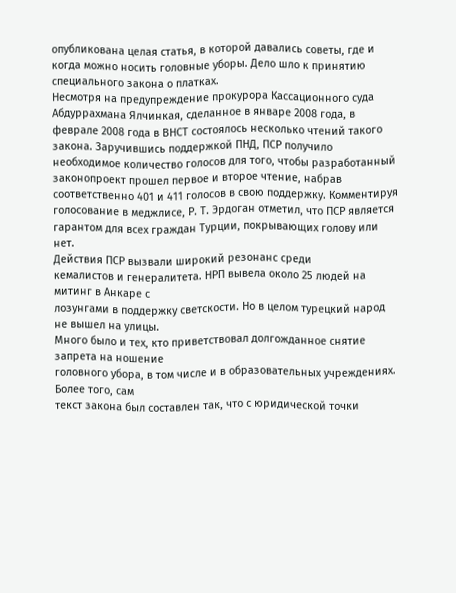опубликована целая статья, в которой давались советы, где и когда можно носить головные уборы. Дело шло к принятию специального закона о платках.
Несмотря на предупреждение прокурора Кассационного суда Абдуррахмана Ялчинкая, сделанное в январе 2008 года, в феврале 2008 года в ВНСТ состоялось несколько чтений такого закона. Заручившись поддержкой ПНД, ПСР получило необходимое количество голосов для того, чтобы разработанный законопроект прошел первое и второе чтение, набрав соответственно 401 и 411 голосов в свою поддержку. Комментируя голосование в меджлисе, Р. Т. Эрдоган отметил, что ПСР является гарантом для всех граждан Турции, покрывающих голову или нет.
Действия ПСР вызвали широкий резонанс среди
кемалистов и генералитета. НРП вывела около 25 людей на митинг в Анкаре с
лозунгами в поддержку светскости. Но в целом турецкий народ не вышел на улицы.
Много было и тех, кто приветствовал долгожданное снятие запрета на ношение
головного убора, в том числе и в образовательных учреждениях. Более того, сам
текст закона был составлен так, что с юридической точки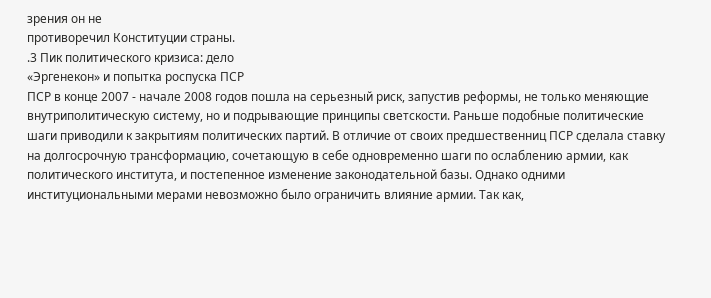зрения он не
противоречил Конституции страны.
.3 Пик политического кризиса: дело
«Эргенекон» и попытка роспуска ПСР
ПСР в конце 2007 - начале 2008 годов пошла на серьезный риск, запустив реформы, не только меняющие внутриполитическую систему, но и подрывающие принципы светскости. Раньше подобные политические шаги приводили к закрытиям политических партий. В отличие от своих предшественниц ПСР сделала ставку на долгосрочную трансформацию, сочетающую в себе одновременно шаги по ослаблению армии, как политического института, и постепенное изменение законодательной базы. Однако одними институциональными мерами невозможно было ограничить влияние армии. Так как,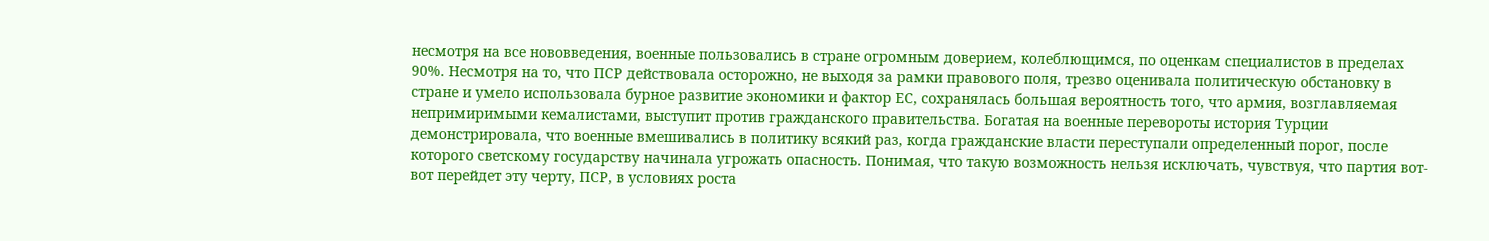несмотря на все нововведения, военные пользовались в стране огромным доверием, колеблющимся, по оценкам специалистов в пределах 90%. Несмотря на то, что ПСР действовала осторожно, не выходя за рамки правового поля, трезво оценивала политическую обстановку в стране и умело использовала бурное развитие экономики и фактор ЕС, сохранялась большая вероятность того, что армия, возглавляемая непримиримыми кемалистами, выступит против гражданского правительства. Богатая на военные перевороты история Турции демонстрировала, что военные вмешивались в политику всякий раз, когда гражданские власти переступали определенный порог, после которого светскому государству начинала угрожать опасность. Понимая, что такую возможность нельзя исключать, чувствуя, что партия вот-вот перейдет эту черту, ПСР, в условиях роста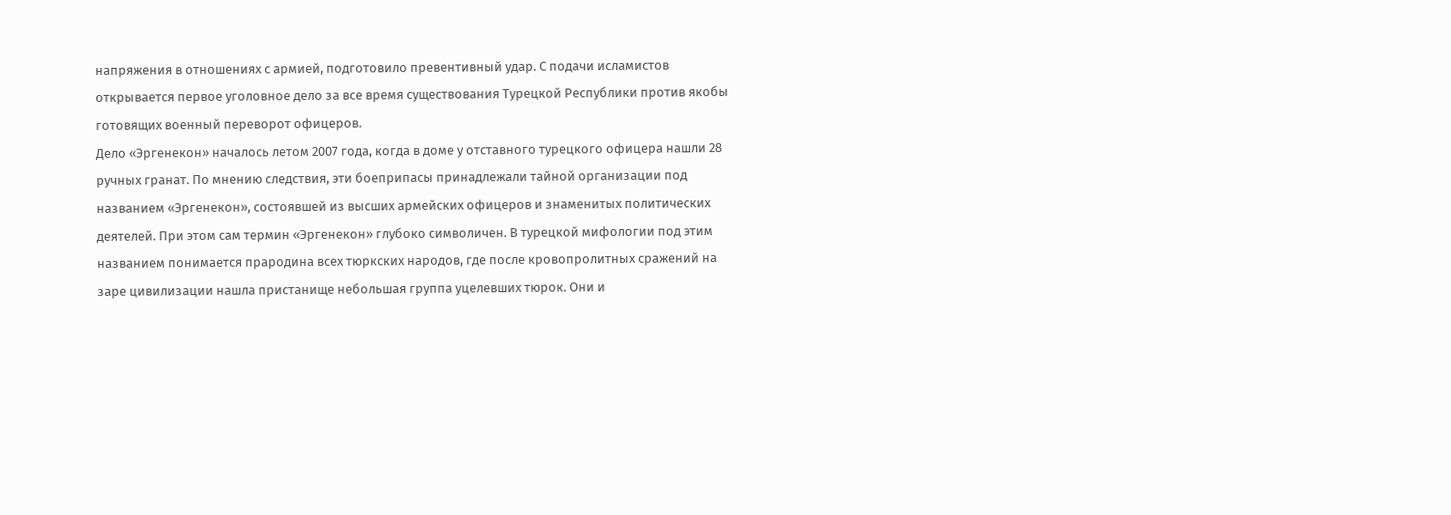напряжения в отношениях с армией, подготовило превентивный удар. С подачи исламистов открывается первое уголовное дело за все время существования Турецкой Республики против якобы готовящих военный переворот офицеров.
Дело «Эргенекон» началось летом 2007 года, когда в доме у отставного турецкого офицера нашли 28 ручных гранат. По мнению следствия, эти боеприпасы принадлежали тайной организации под названием «Эргенекон», состоявшей из высших армейских офицеров и знаменитых политических деятелей. При этом сам термин «Эргенекон» глубоко символичен. В турецкой мифологии под этим названием понимается прародина всех тюркских народов, где после кровопролитных сражений на заре цивилизации нашла пристанище небольшая группа уцелевших тюрок. Они и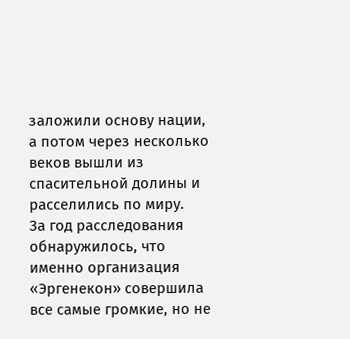заложили основу нации, а потом через несколько веков вышли из спасительной долины и расселились по миру.
За год расследования обнаружилось, что именно организация «Эргенекон» совершила все самые громкие, но не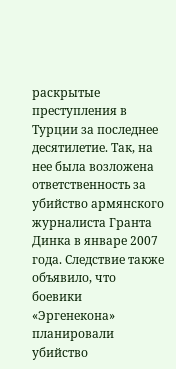раскрытые преступления в Турции за последнее десятилетие. Так, на нее была возложена ответственность за убийство армянского журналиста Гранта Динка в январе 2007 года. Следствие также объявило, что боевики «Эргенекона» планировали убийство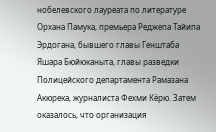нобелевского лауреата по литературе Орхана Памука, премьера Реджепа Тайипа Эрдогана, бывшего главы Генштаба Яшара Бюйюканыта, главы разведки Полицейского департамента Рамазана Акюрека, журналиста Фехми Кёрю. Затем оказалось, что организация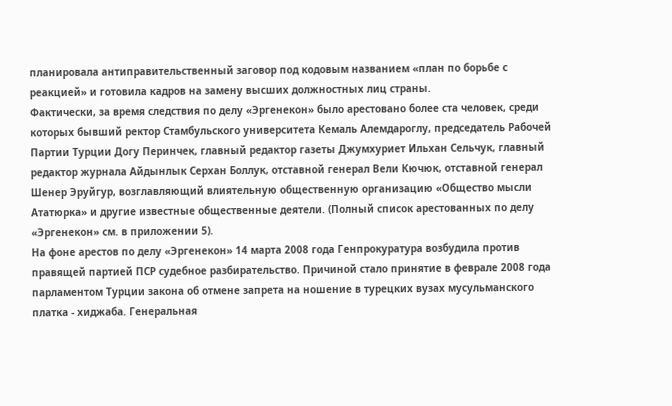планировала антиправительственный заговор под кодовым названием «план по борьбе с реакцией» и готовила кадров на замену высших должностных лиц страны.
Фактически, за время следствия по делу «Эргенекон» было арестовано более ста человек, среди которых бывший ректор Стамбульского университета Кемаль Алемдароглу, председатель Рабочей Партии Турции Догу Перинчек, главный редактор газеты Джумхуриет Ильхан Сельчук, главный редактор журнала Айдынлык Серхан Боллук, отставной генерал Вели Кючюк, отставной генерал Шенер Эруйгур, возглавляющий влиятельную общественную организацию «Общество мысли Ататюрка» и другие известные общественные деятели. (Полный список арестованных по делу «Эргенекон» см. в приложении 5).
На фоне арестов по делу «Эргенекон» 14 марта 2008 года Генпрокуратура возбудила против правящей партией ПСР судебное разбирательство. Причиной стало принятие в феврале 2008 года парламентом Турции закона об отмене запрета на ношение в турецких вузах мусульманского платка - хиджаба. Генеральная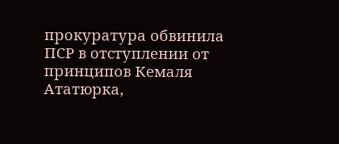прокуратура обвинила ПСР в отступлении от принципов Кемаля Ататюрка,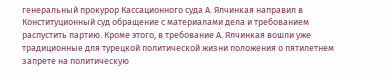генеральный прокурор Кассационного суда А. Ялчинкая направил в Конституционный суд обращение с материалами дела и требованием распустить партию. Кроме этого, в требование А. Ялчинкая вошли уже традиционные для турецкой политической жизни положения о пятилетнем запрете на политическую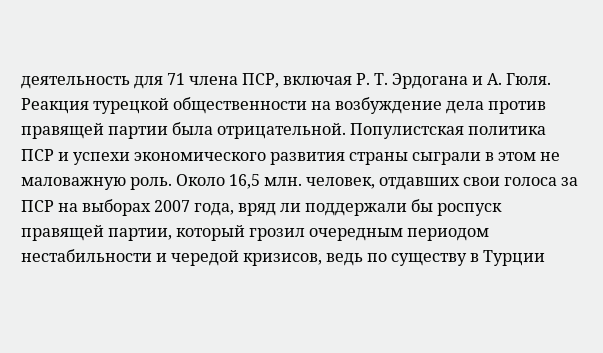деятельность для 71 члена ПСР, включая Р. Т. Эрдогана и А. Гюля.
Реакция турецкой общественности на возбуждение дела против правящей партии была отрицательной. Популистская политика ПСР и успехи экономического развития страны сыграли в этом не маловажную роль. Около 16,5 млн. человек, отдавших свои голоса за ПСР на выборах 2007 года, вряд ли поддержали бы роспуск правящей партии, который грозил очередным периодом нестабильности и чередой кризисов, ведь по существу в Турции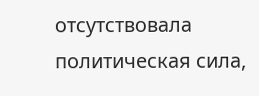отсутствовала политическая сила,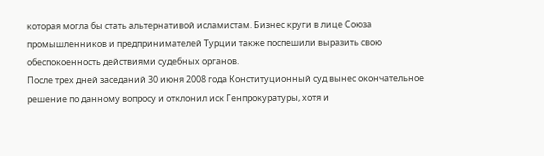которая могла бы стать альтернативой исламистам. Бизнес круги в лице Союза промышленников и предпринимателей Турции также поспешили выразить свою обеспокоенность действиями судебных органов.
После трех дней заседаний 30 июня 2008 года Конституционный суд вынес окончательное решение по данному вопросу и отклонил иск Генпрокуратуры, хотя и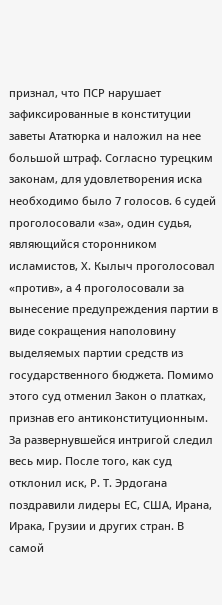признал, что ПСР нарушает зафиксированные в конституции заветы Ататюрка и наложил на нее большой штраф. Согласно турецким законам, для удовлетворения иска необходимо было 7 голосов. 6 судей проголосовали «за», один судья, являющийся сторонником исламистов, Х. Кылыч проголосовал «против», а 4 проголосовали за вынесение предупреждения партии в виде сокращения наполовину выделяемых партии средств из государственного бюджета. Помимо этого суд отменил Закон о платках, признав его антиконституционным.
За развернувшейся интригой следил весь мир. После того, как суд отклонил иск, Р. Т. Эрдогана поздравили лидеры ЕС, США, Ирана, Ирака, Грузии и других стран. В самой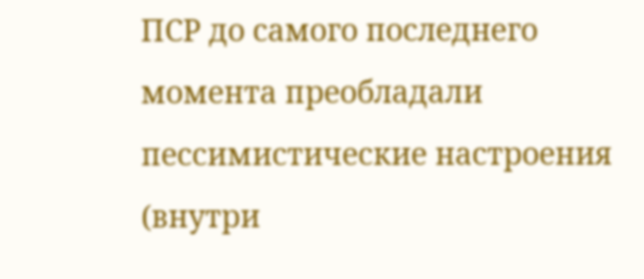ПСР до самого последнего момента преобладали пессимистические настроения (внутри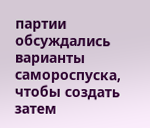партии обсуждались варианты самороспуска, чтобы создать затем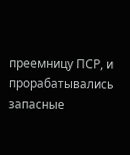преемницу ПСР, и прорабатывались запасные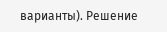варианты). Решение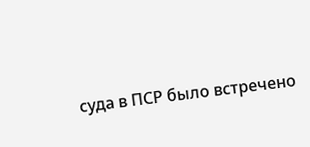суда в ПСР было встречено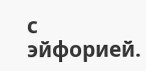с эйфорией.